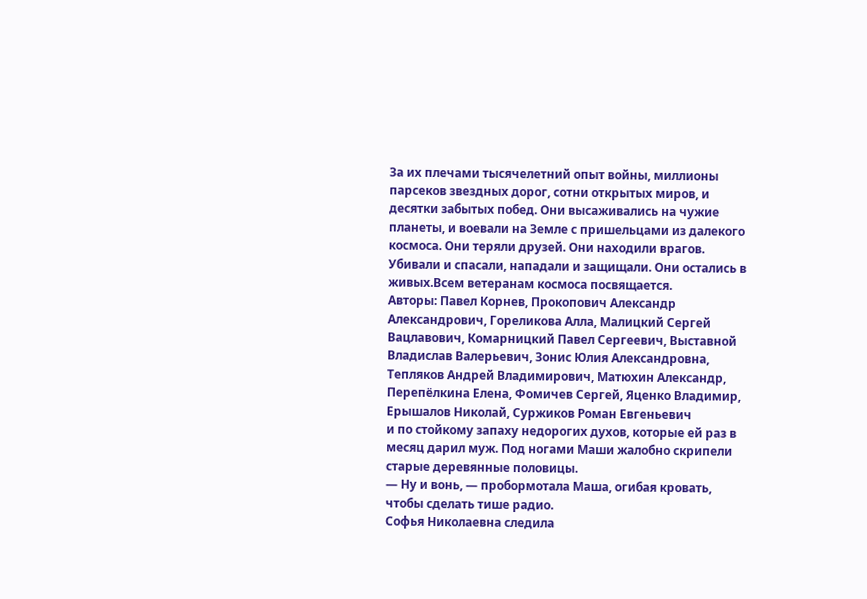За их плечами тысячелетний опыт войны, миллионы парсеков звездных дорог, сотни открытых миров, и десятки забытых побед. Они высаживались на чужие планеты, и воевали на Земле с пришельцами из далекого космоса. Они теряли друзей. Они находили врагов. Убивали и спасали, нападали и защищали. Они остались в живых.Всем ветеранам космоса посвящается.
Авторы: Павел Корнев, Прокопович Александр Александрович, Гореликова Алла, Малицкий Сергей Вацлавович, Комарницкий Павел Сергеевич, Выставной Владислав Валерьевич, Зонис Юлия Александровна, Тепляков Андрей Владимирович, Матюхин Александр, Перепёлкина Елена, Фомичев Сергей, Яценко Владимир, Ерышалов Николай, Суржиков Роман Евгеньевич
и по стойкому запаху недорогих духов, которые ей раз в месяц дарил муж. Под ногами Маши жалобно скрипели старые деревянные половицы.
— Ну и вонь, — пробормотала Маша, огибая кровать, чтобы сделать тише радио.
Софья Николаевна следила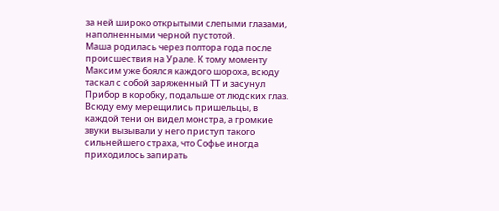за ней широко открытыми слепыми глазами, наполненными черной пустотой.
Маша родилась через полтора года после происшествия на Урале. К тому моменту Максим уже боялся каждого шороха, всюду таскал с собой заряженный ТТ и засунул Прибор в коробку, подальше от людских глаз. Всюду ему мерещились пришельцы, в каждой тени он видел монстра, а громкие звуки вызывали у него приступ такого сильнейшего страха, что Софье иногда приходилось запирать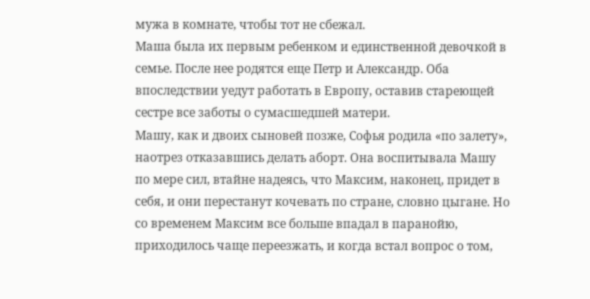мужа в комнате, чтобы тот не сбежал.
Маша была их первым ребенком и единственной девочкой в семье. После нее родятся еще Петр и Александр. Оба впоследствии уедут работать в Европу, оставив стареющей сестре все заботы о сумасшедшей матери.
Машу, как и двоих сыновей позже, Софья родила «по залету», наотрез отказавшись делать аборт. Она воспитывала Машу по мере сил, втайне надеясь, что Максим, наконец, придет в себя, и они перестанут кочевать по стране, словно цыгане. Но со временем Максим все больше впадал в паранойю, приходилось чаще переезжать, и когда встал вопрос о том,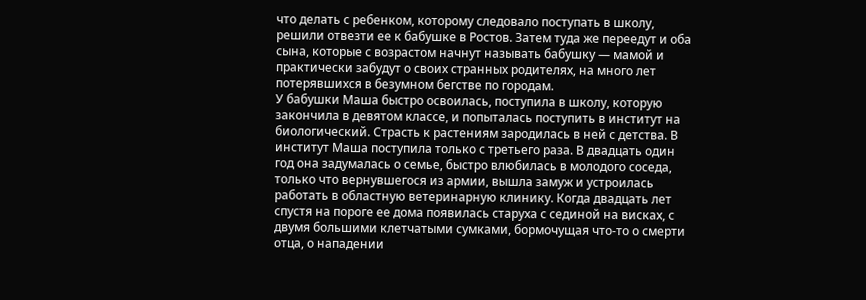что делать с ребенком, которому следовало поступать в школу, решили отвезти ее к бабушке в Ростов. Затем туда же переедут и оба сына, которые с возрастом начнут называть бабушку — мамой и практически забудут о своих странных родителях, на много лет потерявшихся в безумном бегстве по городам.
У бабушки Маша быстро освоилась, поступила в школу, которую закончила в девятом классе, и попыталась поступить в институт на биологический. Страсть к растениям зародилась в ней с детства. В институт Маша поступила только с третьего раза. В двадцать один год она задумалась о семье, быстро влюбилась в молодого соседа, только что вернувшегося из армии, вышла замуж и устроилась работать в областную ветеринарную клинику. Когда двадцать лет спустя на пороге ее дома появилась старуха с сединой на висках, с двумя большими клетчатыми сумками, бормочущая что-то о смерти отца, о нападении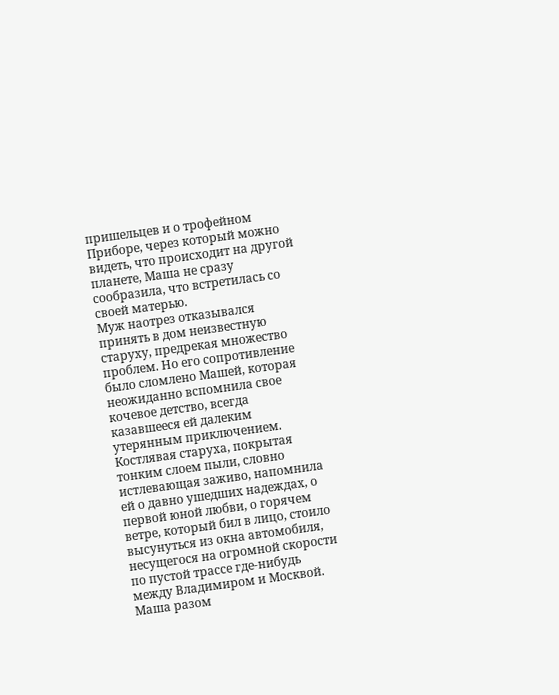пришельцев и о трофейном Приборе, через который можно видеть, что происходит на другой планете, Маша не сразу сообразила, что встретилась со своей матерью.
Муж наотрез отказывался принять в дом неизвестную старуху, предрекая множество проблем. Но его сопротивление было сломлено Машей, которая неожиданно вспомнила свое кочевое детство, всегда казавшееся ей далеким утерянным приключением. Костлявая старуха, покрытая тонким слоем пыли, словно истлевающая заживо, напомнила ей о давно ушедших надеждах, о первой юной любви, о горячем ветре, который бил в лицо, стоило высунуться из окна автомобиля, несущегося на огромной скорости по пустой трассе где-нибудь между Владимиром и Москвой. Маша разом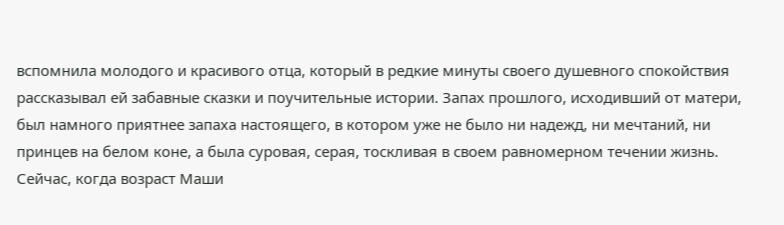вспомнила молодого и красивого отца, который в редкие минуты своего душевного спокойствия рассказывал ей забавные сказки и поучительные истории. Запах прошлого, исходивший от матери, был намного приятнее запаха настоящего, в котором уже не было ни надежд, ни мечтаний, ни принцев на белом коне, а была суровая, серая, тоскливая в своем равномерном течении жизнь.
Сейчас, когда возраст Маши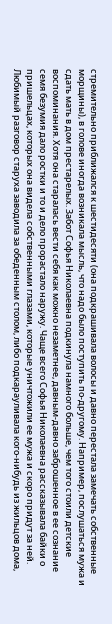стремительно приближался к шестидесяти (она подкрашивала волосы и давно перестала замечать собственные морщины), в голове иногда возникала мысль, что надо было поступить по-другому. Например, послушаться мужа и сдать мать в дом престарелых. Забот Софья Николаевна подкинула намного больше, чем того стоили детские воспоминания. Хотя она старалась вести себя как можно незаметнее, давным-давно заброшенное в ее сознание семя безумия дало ростки и то и дело прорастало наружу. Чаще всего Софья Николаевна рассказывала байки о пришельцах, которых она видела собственными глазами, которые уничтожили ее мужа и скоро придут за ней. Любимый разговор старуха заводила за обеденным столом, либо подкарауливала кого-нибудь из жильцов дома,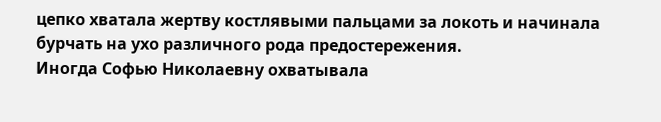цепко хватала жертву костлявыми пальцами за локоть и начинала бурчать на ухо различного рода предостережения.
Иногда Софью Николаевну охватывала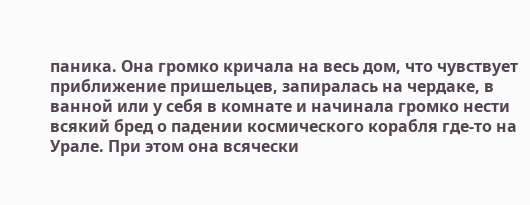паника. Она громко кричала на весь дом, что чувствует приближение пришельцев, запиралась на чердаке, в ванной или у себя в комнате и начинала громко нести всякий бред о падении космического корабля где-то на Урале. При этом она всячески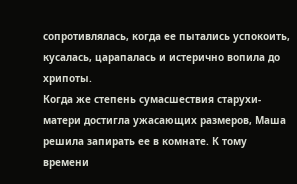сопротивлялась, когда ее пытались успокоить, кусалась, царапалась и истерично вопила до хрипоты.
Когда же степень сумасшествия старухи-матери достигла ужасающих размеров, Маша решила запирать ее в комнате. К тому времени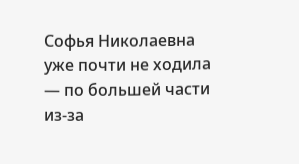Софья Николаевна уже почти не ходила — по большей части из-за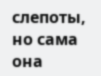слепоты, но сама она